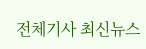전체기사 최신뉴스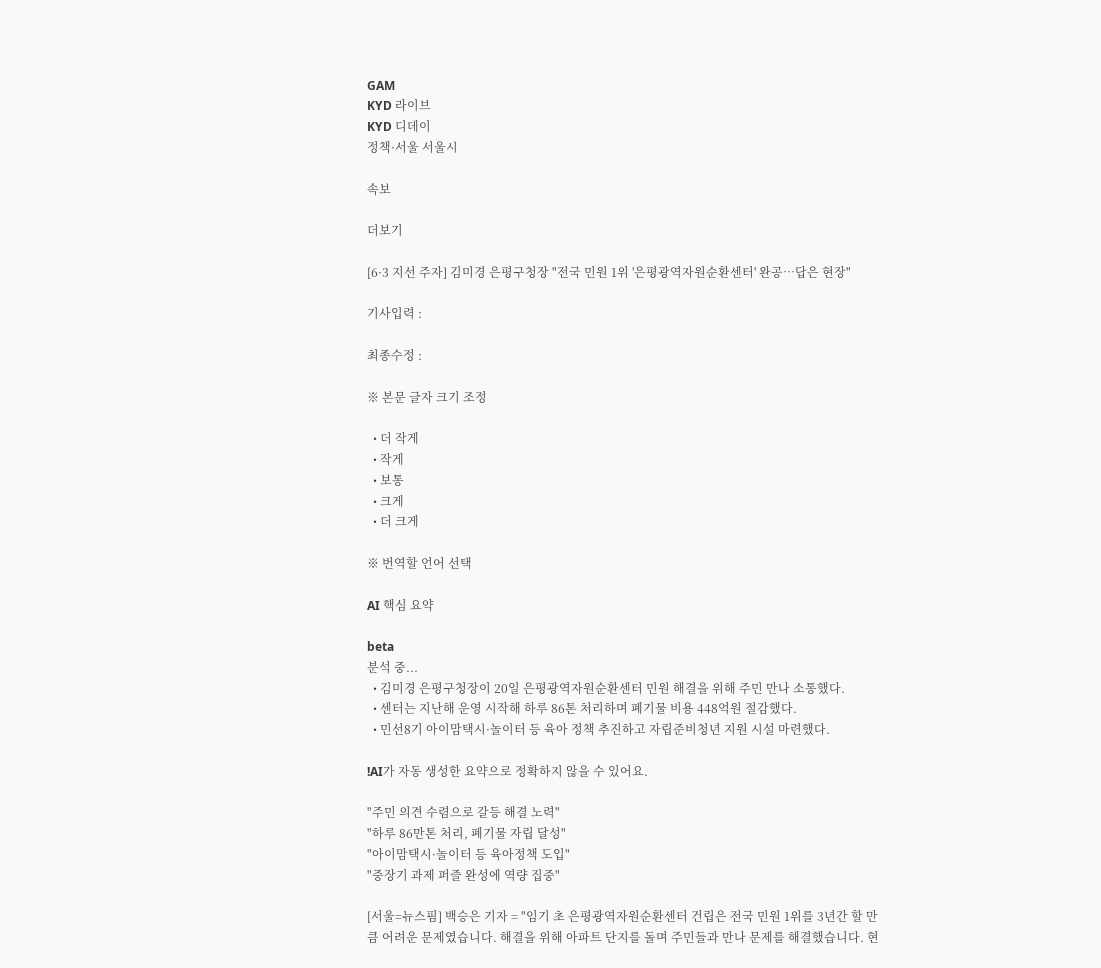GAM
KYD 라이브
KYD 디데이
정책·서울 서울시

속보

더보기

[6·3 지선 주자] 김미경 은평구청장 "전국 민원 1위 '은평광역자원순환센터' 완공…답은 현장"

기사입력 :

최종수정 :

※ 본문 글자 크기 조정

  • 더 작게
  • 작게
  • 보통
  • 크게
  • 더 크게

※ 번역할 언어 선택

AI 핵심 요약

beta
분석 중...
  • 김미경 은평구청장이 20일 은평광역자원순환센터 민원 해결을 위해 주민 만나 소통했다.
  • 센터는 지난해 운영 시작해 하루 86톤 처리하며 폐기물 비용 448억원 절감했다.
  • 민선8기 아이맘택시·놀이터 등 육아 정책 추진하고 자립준비청년 지원 시설 마련했다.

!AI가 자동 생성한 요약으로 정확하지 않을 수 있어요.

"주민 의견 수렴으로 갈등 해결 노력"
"하루 86만톤 처리, 폐기물 자립 달성"
"아이맘택시·놀이터 등 육아정책 도입"
"중장기 과제 퍼즐 완성에 역량 집중"

[서울=뉴스핌] 백승은 기자 = "임기 초 은평광역자원순환센터 건립은 전국 민원 1위를 3년간 할 만큼 어려운 문제였습니다. 해결을 위해 아파트 단지를 돌며 주민들과 만나 문제를 해결했습니다. 현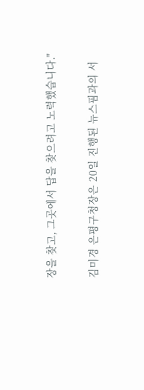장을 찾고, 그곳에서 답을 찾으려고 노력했습니다."

김미경 은평구청장은 20일 진행된 뉴스핌과의 서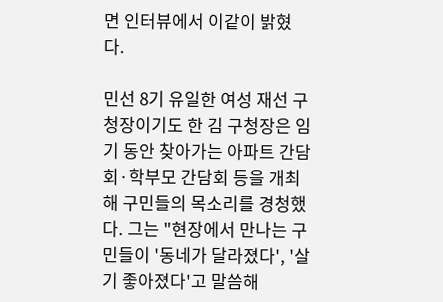면 인터뷰에서 이같이 밝혔다.

민선 8기 유일한 여성 재선 구청장이기도 한 김 구청장은 임기 동안 찾아가는 아파트 간담회·학부모 간담회 등을 개최해 구민들의 목소리를 경청했다. 그는 "현장에서 만나는 구민들이 '동네가 달라졌다', '살기 좋아졌다'고 말씀해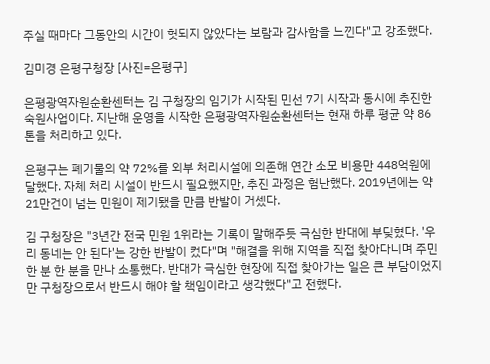주실 때마다 그동안의 시간이 헛되지 않았다는 보람과 감사함을 느낀다"고 강조했다.

김미경 은평구청장 [사진=은평구]

은평광역자원순환센터는 김 구청장의 임기가 시작된 민선 7기 시작과 동시에 추진한 숙원사업이다. 지난해 운영을 시작한 은평광역자원순환센터는 현재 하루 평균 약 86톤을 처리하고 있다.

은평구는 폐기물의 약 72%를 외부 처리시설에 의존해 연간 소모 비용만 448억원에 달했다. 자체 처리 시설이 반드시 필요했지만, 추진 과정은 험난했다. 2019년에는 약 21만건이 넘는 민원이 제기됐을 만큼 반발이 거셌다.

김 구청장은 "3년간 전국 민원 1위라는 기록이 말해주듯 극심한 반대에 부딪혔다. '우리 동네는 안 된다'는 강한 반발이 컸다"며 "해결을 위해 지역을 직접 찾아다니며 주민 한 분 한 분을 만나 소통했다. 반대가 극심한 현장에 직접 찾아가는 일은 큰 부담이었지만 구청장으로서 반드시 해야 할 책임이라고 생각했다"고 전했다.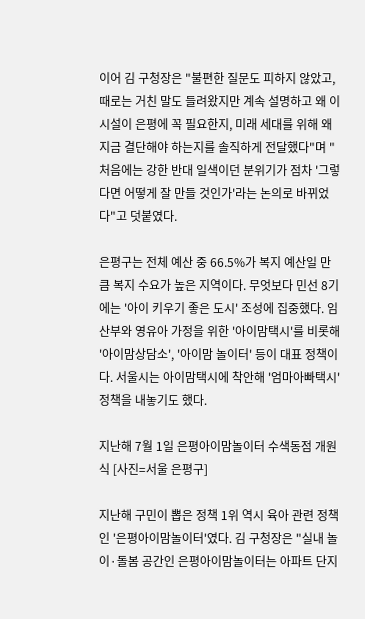이어 김 구청장은 "불편한 질문도 피하지 않았고, 때로는 거친 말도 들려왔지만 계속 설명하고 왜 이 시설이 은평에 꼭 필요한지, 미래 세대를 위해 왜 지금 결단해야 하는지를 솔직하게 전달했다"며 "처음에는 강한 반대 일색이던 분위기가 점차 '그렇다면 어떻게 잘 만들 것인가'라는 논의로 바뀌었다"고 덧붙였다.

은평구는 전체 예산 중 66.5%가 복지 예산일 만큼 복지 수요가 높은 지역이다. 무엇보다 민선 8기에는 '아이 키우기 좋은 도시' 조성에 집중했다. 임산부와 영유아 가정을 위한 '아이맘택시'를 비롯해 '아이맘상담소', '아이맘 놀이터' 등이 대표 정책이다. 서울시는 아이맘택시에 착안해 '엄마아빠택시' 정책을 내놓기도 했다.

지난해 7월 1일 은평아이맘놀이터 수색동점 개원식 [사진=서울 은평구]

지난해 구민이 뽑은 정책 1위 역시 육아 관련 정책인 '은평아이맘놀이터'였다. 김 구청장은 "실내 놀이·돌봄 공간인 은평아이맘놀이터는 아파트 단지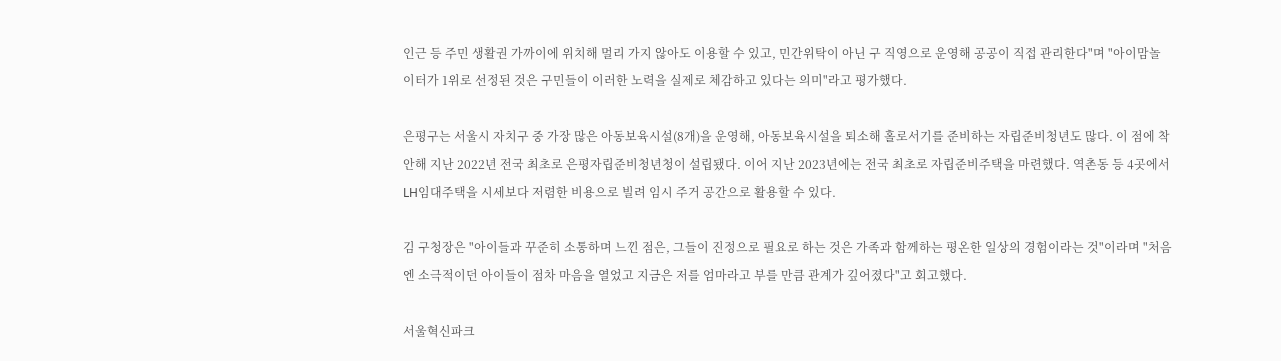인근 등 주민 생활권 가까이에 위치해 멀리 가지 않아도 이용할 수 있고, 민간위탁이 아닌 구 직영으로 운영해 공공이 직접 관리한다"며 "아이맘놀이터가 1위로 선정된 것은 구민들이 이러한 노력을 실제로 체감하고 있다는 의미"라고 평가했다.

은평구는 서울시 자치구 중 가장 많은 아동보육시설(8개)을 운영해, 아동보육시설을 퇴소해 홀로서기를 준비하는 자립준비청년도 많다. 이 점에 착안해 지난 2022년 전국 최초로 은평자립준비청년청이 설립됐다. 이어 지난 2023년에는 전국 최초로 자립준비주택을 마련했다. 역촌동 등 4곳에서 LH임대주택을 시세보다 저렴한 비용으로 빌려 임시 주거 공간으로 활용할 수 있다.

김 구청장은 "아이들과 꾸준히 소통하며 느낀 점은, 그들이 진정으로 필요로 하는 것은 가족과 함께하는 평온한 일상의 경험이라는 것"이라며 "처음엔 소극적이던 아이들이 점차 마음을 열었고 지금은 저를 엄마라고 부를 만큼 관계가 깊어졌다"고 회고했다.

서울혁신파크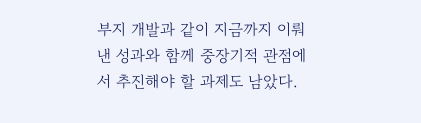부지 개발과 같이 지금까지 이뤄낸 성과와 함께 중장기적 관점에서 추진해야 할 과제도 남았다.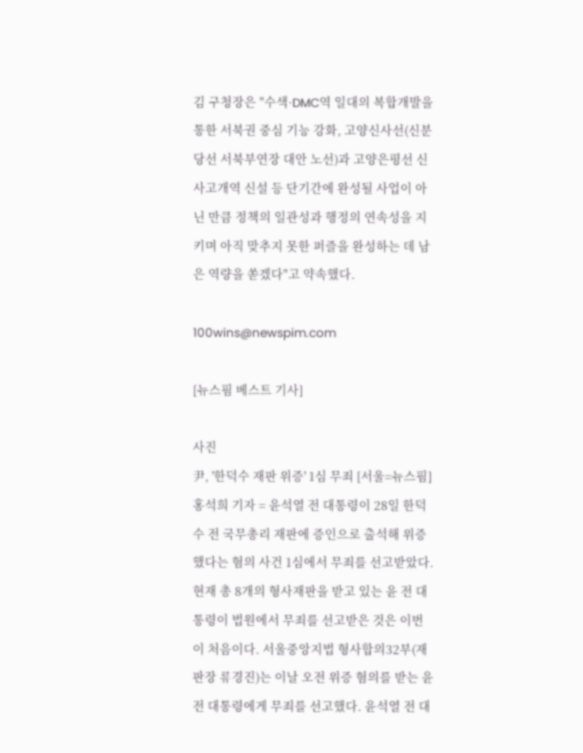김 구청장은 "수색·DMC역 일대의 복합개발을 통한 서북권 중심 기능 강화, 고양신사선(신분당선 서북부연장 대안 노선)과 고양은평선 신사고개역 신설 등 단기간에 완성될 사업이 아닌 만큼 정책의 일관성과 행정의 연속성을 지키며 아직 맞추지 못한 퍼즐을 완성하는 데 남은 역량을 쏟겠다"고 약속했다.

100wins@newspim.com

[뉴스핌 베스트 기사]

사진
尹, '한덕수 재판 위증' 1심 무죄 [서울=뉴스핌] 홍석희 기자 = 윤석열 전 대통령이 28일 한덕수 전 국무총리 재판에 증인으로 출석해 위증했다는 혐의 사건 1심에서 무죄를 선고받았다. 현재 총 8개의 형사재판을 받고 있는 윤 전 대통령이 법원에서 무죄를 선고받은 것은 이번이 처음이다. 서울중앙지법 형사합의32부(재판장 류경진)는 이날 오전 위증 혐의를 받는 윤 전 대통령에게 무죄를 선고했다. 윤석열 전 대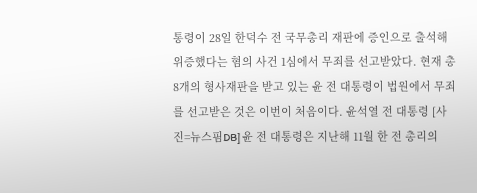통령이 28일 한덕수 전 국무총리 재판에 증인으로 출석해 위증했다는 혐의 사건 1심에서 무죄를 선고받았다. 현재 총 8개의 형사재판을 받고 있는 윤 전 대통령이 법원에서 무죄를 선고받은 것은 이번이 처음이다. 윤석열 전 대통령 [사진=뉴스핌DB] 윤 전 대통령은 지난해 11월 한 전 총리의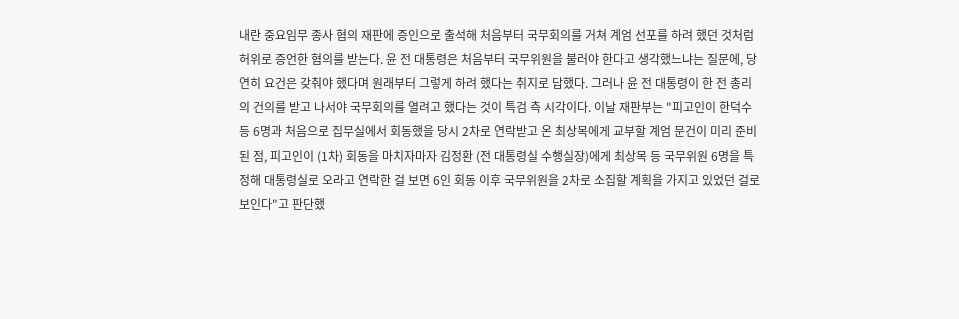내란 중요임무 종사 혐의 재판에 증인으로 출석해 처음부터 국무회의를 거쳐 계엄 선포를 하려 했던 것처럼 허위로 증언한 혐의를 받는다. 윤 전 대통령은 처음부터 국무위원을 불러야 한다고 생각했느냐는 질문에, 당연히 요건은 갖춰야 했다며 원래부터 그렇게 하려 했다는 취지로 답했다. 그러나 윤 전 대통령이 한 전 총리의 건의를 받고 나서야 국무회의를 열려고 했다는 것이 특검 측 시각이다. 이날 재판부는 "피고인이 한덕수 등 6명과 처음으로 집무실에서 회동했을 당시 2차로 연락받고 온 최상목에게 교부할 계엄 문건이 미리 준비된 점, 피고인이 (1차) 회동을 마치자마자 김정환 (전 대통령실 수행실장)에게 최상목 등 국무위원 6명을 특정해 대통령실로 오라고 연락한 걸 보면 6인 회동 이후 국무위원을 2차로 소집할 계획을 가지고 있었던 걸로 보인다"고 판단했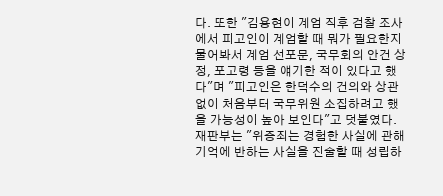다. 또한 "김용현이 계엄 직후 검찰 조사에서 피고인이 계엄할 때 뭐가 필요한지 물어봐서 계엄 선포문, 국무회의 안건 상정, 포고령 등을 얘기한 적이 있다고 했다"며 "피고인은 한덕수의 건의와 상관없이 처음부터 국무위원 소집하려고 했을 가능성이 높아 보인다"고 덧붙였다. 재판부는 "위증죄는 경험한 사실에 관해 기억에 반하는 사실을 진술할 때 성립하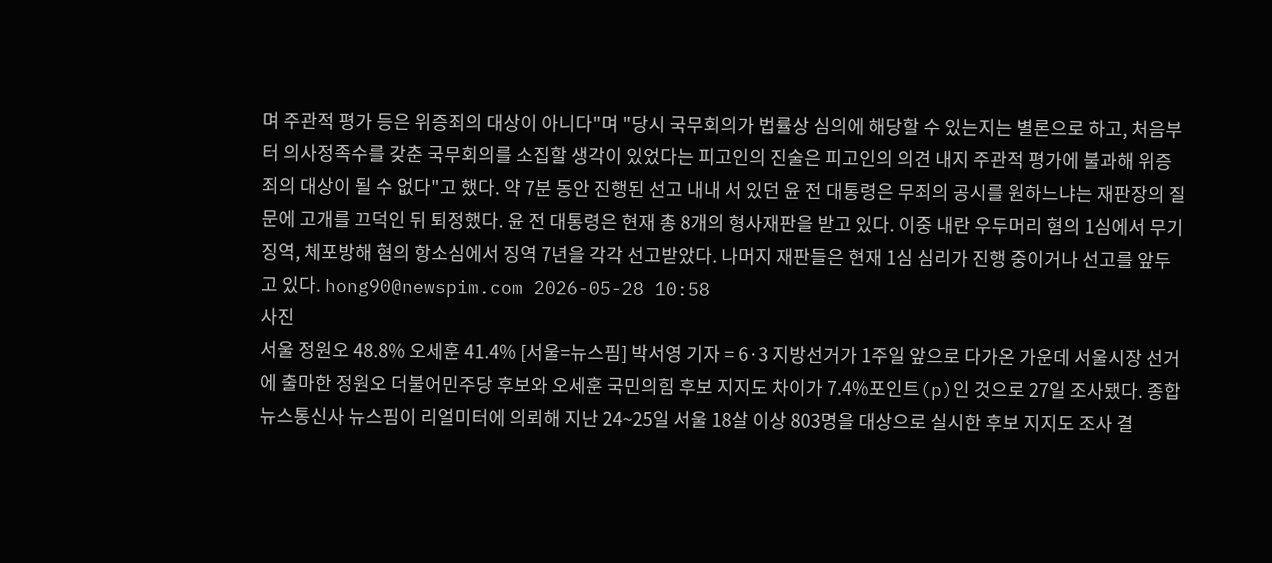며 주관적 평가 등은 위증죄의 대상이 아니다"며 "당시 국무회의가 법률상 심의에 해당할 수 있는지는 별론으로 하고, 처음부터 의사정족수를 갖춘 국무회의를 소집할 생각이 있었다는 피고인의 진술은 피고인의 의견 내지 주관적 평가에 불과해 위증죄의 대상이 될 수 없다"고 했다. 약 7분 동안 진행된 선고 내내 서 있던 윤 전 대통령은 무죄의 공시를 원하느냐는 재판장의 질문에 고개를 끄덕인 뒤 퇴정했다. 윤 전 대통령은 현재 총 8개의 형사재판을 받고 있다. 이중 내란 우두머리 혐의 1심에서 무기징역, 체포방해 혐의 항소심에서 징역 7년을 각각 선고받았다. 나머지 재판들은 현재 1심 심리가 진행 중이거나 선고를 앞두고 있다. hong90@newspim.com 2026-05-28 10:58
사진
서울 정원오 48.8% 오세훈 41.4% [서울=뉴스핌] 박서영 기자 = 6·3 지방선거가 1주일 앞으로 다가온 가운데 서울시장 선거에 출마한 정원오 더불어민주당 후보와 오세훈 국민의힘 후보 지지도 차이가 7.4%포인트(p)인 것으로 27일 조사됐다. 종합뉴스통신사 뉴스핌이 리얼미터에 의뢰해 지난 24~25일 서울 18살 이상 803명을 대상으로 실시한 후보 지지도 조사 결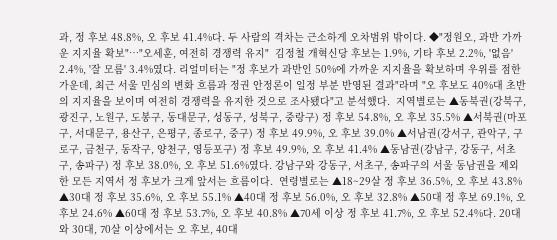과, 정 후보 48.8%, 오 후보 41.4%다. 두 사람의 격차는 근소하게 오차범위 밖이다. ◆"정원오, 과반 가까운 지지율 확보"…"오세훈, 여전히 경쟁력 유지"  김정철 개혁신당 후보는 1.9%, 기타 후보 2.2%, '없음' 2.4%, '잘 모름' 3.4%였다. 리얼미터는 "정 후보가 과반인 50%에 가까운 지지율을 확보하며 우위를 점한 가운데, 최근 서울 민심의 변화 흐름과 정권 안정론이 일정 부분 반영된 결과"라며 "오 후보도 40%대 초반의 지지율을 보이며 여전히 경쟁력을 유지한 것으로 조사됐다"고 분석했다.  지역별로는 ▲동북권(강북구, 광진구, 노원구, 도봉구, 동대문구, 성동구, 성북구, 중랑구) 정 후보 54.8%, 오 후보 35.5% ▲서북권(마포구, 서대문구, 용산구, 은평구, 종로구, 중구) 정 후보 49.9%, 오 후보 39.0% ▲서남권(강서구, 관악구, 구로구, 금천구, 동작구, 양천구, 영등포구) 정 후보 49.9%, 오 후보 41.4% ▲동남권(강남구, 강동구, 서초구, 송파구) 정 후보 38.0%, 오 후보 51.6%였다. 강남구와 강동구, 서초구, 송파구의 서울 동남권을 제외한 모든 지역서 정 후보가 크게 앞서는 흐름이다.  연령별로는 ▲18~29살 정 후보 36.5%, 오 후보 43.8% ▲30대 정 후보 35.6%, 오 후보 55.1% ▲40대 정 후보 56.0%, 오 후보 32.8% ▲50대 정 후보 69.1%, 오 후보 24.6% ▲60대 정 후보 53.7%, 오 후보 40.8% ▲70세 이상 정 후보 41.7%, 오 후보 52.4%다. 20대와 30대, 70살 이상에서는 오 후보, 40대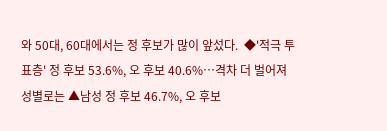와 50대, 60대에서는 정 후보가 많이 앞섰다.  ◆'적극 투표층' 정 후보 53.6%, 오 후보 40.6%…격차 더 벌어져  성별로는 ▲남성 정 후보 46.7%, 오 후보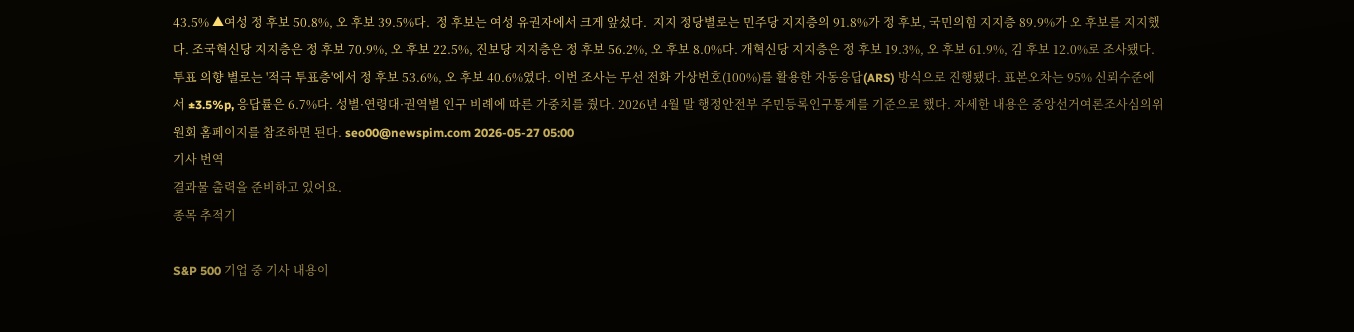43.5% ▲여성 정 후보 50.8%, 오 후보 39.5%다.  정 후보는 여성 유권자에서 크게 앞섰다.  지지 정당별로는 민주당 지지층의 91.8%가 정 후보, 국민의힘 지지층 89.9%가 오 후보를 지지했다. 조국혁신당 지지층은 정 후보 70.9%, 오 후보 22.5%, 진보당 지지층은 정 후보 56.2%, 오 후보 8.0%다. 개혁신당 지지층은 정 후보 19.3%, 오 후보 61.9%, 김 후보 12.0%로 조사됐다. 투표 의향 별로는 '적극 투표층'에서 정 후보 53.6%, 오 후보 40.6%였다. 이번 조사는 무선 전화 가상번호(100%)를 활용한 자동응답(ARS) 방식으로 진행됐다. 표본오차는 95% 신뢰수준에서 ±3.5%p, 응답률은 6.7%다. 성별·연령대·권역별 인구 비례에 따른 가중치를 줬다. 2026년 4월 말 행정안전부 주민등록인구통계를 기준으로 했다. 자세한 내용은 중앙선거여론조사심의위원회 홈페이지를 참조하면 된다. seo00@newspim.com 2026-05-27 05:00
기사 번역
결과물 출력을 준비하고 있어요.
종목 추적기

S&P 500 기업 중 기사 내용이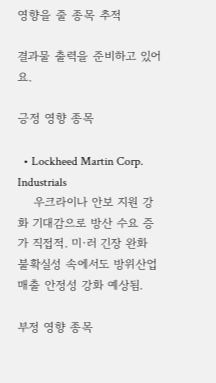영향을 줄 종목 추적

결과물 출력을 준비하고 있어요.

긍정 영향 종목

  • Lockheed Martin Corp. Industrials
    우크라이나 안보 지원 강화 기대감으로 방산 수요 증가 직접적. 미·러 긴장 완화 불확실성 속에서도 방위산업 매출 안정성 강화 예상됨.

부정 영향 종목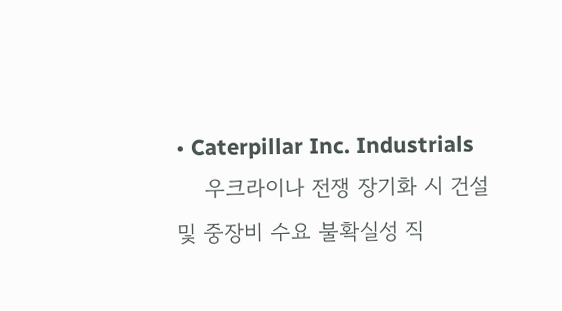• Caterpillar Inc. Industrials
    우크라이나 전쟁 장기화 시 건설 및 중장비 수요 불확실성 직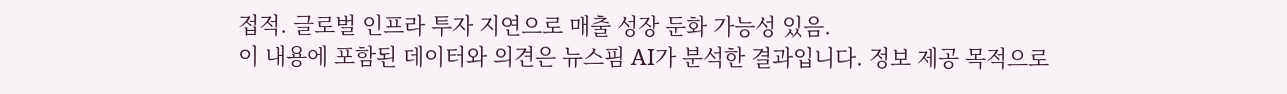접적. 글로벌 인프라 투자 지연으로 매출 성장 둔화 가능성 있음.
이 내용에 포함된 데이터와 의견은 뉴스핌 AI가 분석한 결과입니다. 정보 제공 목적으로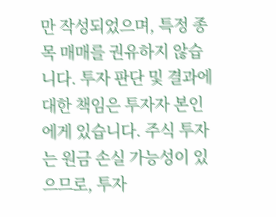만 작성되었으며, 특정 종목 매매를 권유하지 않습니다. 투자 판단 및 결과에 대한 책임은 투자자 본인에게 있습니다. 주식 투자는 원금 손실 가능성이 있으므로, 투자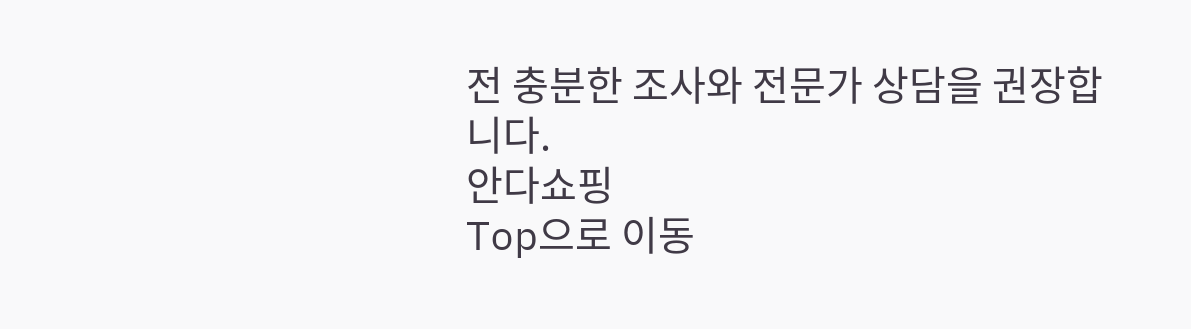전 충분한 조사와 전문가 상담을 권장합니다.
안다쇼핑
Top으로 이동